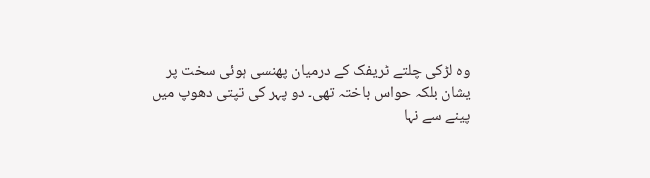وہ لڑکی چلتے ٹریفک کے درمیان پھنسی ہوئی سخت پر یشان بلکہ حواس باختہ تھی۔ دو پہر کی تپتی دھوپ میں پینے سے نہا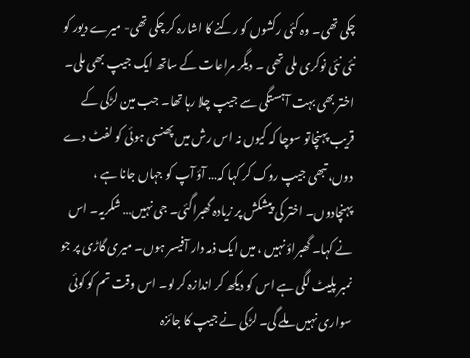چکی تھی۔ وہ کئی رکشوں کو رکنے کا اشارہ کر چکی تھی- میرے دیور کو نئی نئی نوکری ملی تھی ۔ دیگر مراعات کے ساتھ ایک جیپ بھی ملی۔ اختر بھی بہت آہستگی سے جیپ چلا رہا تھا۔ جب مین لڑکی کے قریب پہنچاتو سوچا کہ کیوں نہ اس رش میں پھنسی ہوئی کو لفٹ دے دوں، تبھی جیپ روک کر کہا کہ… آؤ آپ کو جہاں جانا ہے ، پہنچادوں۔ اختر کی پیشکش پر زیادہ گھبراگئی۔ جی نہیں… شکریہ۔ اس نے کہا۔ گھبراؤ نہیں ، میں ایک ذمہ دار آفیسر ہوں۔ میری گاڑی پر جو نمبر پلیٹ لگی ہے اس کو دیکھ کر اندازہ کر لو۔ اس وقت تم کو کوئی سواری نہیں ملے گی۔ لڑکی نے جیپ کا جائزہ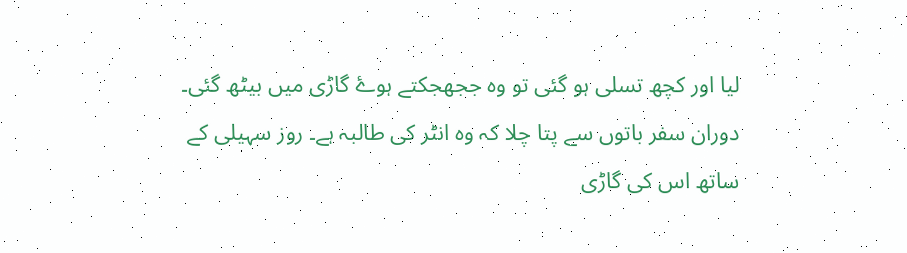لیا اور کچھ تسلی ہو گئی تو وہ ججھجکتے ہوۓ گاڑی میں بیٹھ گئی۔ دوران سفر باتوں سے پتا چلا کہ وہ انٹر کی طالبہ ہے۔ روز سہیلی کے ساتھ اس کی گاڑی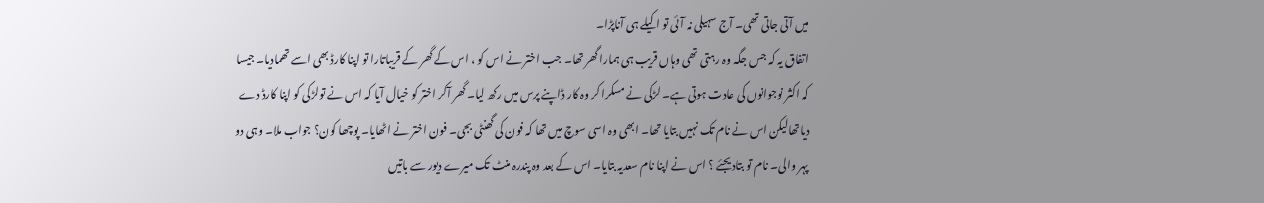میں آتی جاتی تھی۔ آج سہیلی نہ آئی تو اکیلے ہی آناپڑا۔
اتفاق یہ کہ جس جگہ وہ رہتی تھی وہاں قریب ہی ہمارا گھر تھا۔ جب اختر نے اس کو ، اس کے گھر کے قریباتارا تو اپنا کارڈ بھی اسے تھمادیا۔ جیسا کہ اکثر نوجوانوں کی عادت ہوتی ہے۔ لڑکی نے مسکرا کر وہ کار ڈاپنے پرس میں رکھ لیا۔ گھر آکر اختر کو خیال آیا کہ اس نے تولڑکی کو اپنا کارڈ دے دیاتھالیکن اس نے نام تک نہیں بتایا تھا۔ ابھی وہ اسی سوچ میں تھا کہ فون کی گھنٹی بجی۔ فون اختر نے اٹھایا۔ پوچھا کون؟ جواب ملا۔ وہی دو پہر والی۔ نام تو بتادیجئے ؟ اس نے اپنا نام سعدیہ بتایا۔ اس کے بعد وہ پندرہ منٹ تک میرے دیور سے باتیں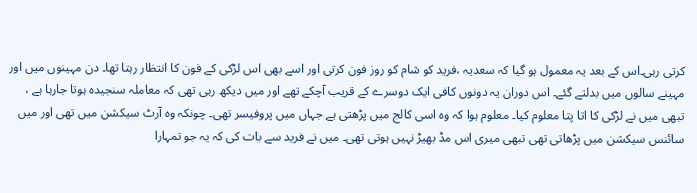کرتی رہی۔اس کے بعد یہ معمول ہو گیا کہ سعدیہ ،فرید کو شام کو روز فون کرتی اور اسے بھی اس لڑکی کے فون کا انتظار رہتا تھا۔ دن مہینوں میں اور مہینے سالوں میں بدلتے گئے۔ اس دوران یہ دونوں کافی ایک دوسرے کے قریب آچکے تھے اور میں دیکھ رہی تھی کہ معاملہ سنجیدہ ہوتا جارہا ہے ، تبھی میں نے لڑکی کا اتا پتا معلوم کیا۔ معلوم ہوا کہ وہ اسی کالج میں پڑھتی ہے جہاں میں پروفیسر تھی۔ چونکہ وہ آرٹ سیکشن میں تھی اور میں سائنس سیکشن میں پڑھاتی تھی تبھی میری اس مڈ بھیڑ نہیں ہوتی تھی۔ میں نے فرید سے بات کی کہ یہ جو تمہارا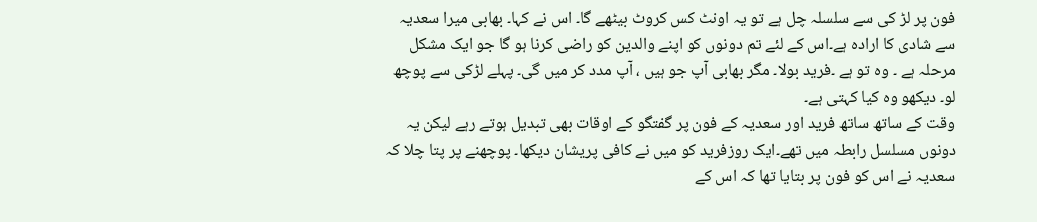فون پر لڑ کی سے سلسلہ چل ہے تو یہ اونٹ کس کروٹ بیٹھے گا۔ اس نے کہا۔ بھابی میرا سعدیہ سے شادی کا ارادہ ہے۔اس کے لئے تم دونوں کو اپنے والدین کو راضی کرنا ہو گا جو ایک مشکل مرحلہ ہے ۔ وہ تو ہے ۔فرید بولا۔ مگر بھابی آپ جو ہیں ، آپ مدد کر میں گی۔ پہلے لڑکی سے پوچھ لو۔ دیکھو وہ کیا کہتی ہے۔
وقت کے ساتھ ساتھ فرید اور سعدیہ کے فون پر گفتگو کے اوقات بھی تبدیل ہوتے رہے لیکن یہ دونوں مسلسل رابطہ میں تھے۔ایک روزفرید کو میں نے کافی پریشان دیکھا۔ پوچھنے پر پتا چلا کہ سعدیہ نے اس کو فون پر بتایا تھا کہ اس کے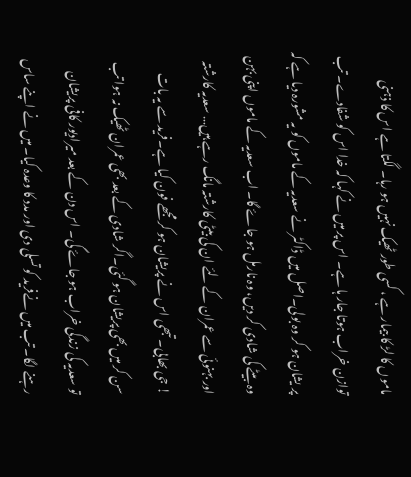ماموں کا لڑ کا بیمار ہے ، کسی طور ٹھیک نہیں ہو رہا۔ لگتا ہے اس کا ذہنی توازن خراب ہوتا جار ہا ہے۔ اس پر میں نے کہا کہ خدا اس کو شفادے۔ تب پر یشان ہو کر وہ بولی۔اصل میں ڈاکٹر نے سعدیہ کے ماموں کو یہ مشورہ دیا ہے کہ وہ بیٹے کی شادی کر دیں، وہ نارمل ہو جاۓ گا۔ اب سعدیہ کے ماموں اپنی بہن اور بہنوئی سے عمران کے لئے ان کی بیٹی کارشتہ مانگ رہے ہیں… سعدیہ کارشتہ ! جی بھابی۔ تبھی اس نے پریشان ہو کر مجھے فون کیا ہے۔فرید سے یہ بات سن کر میں بھی پریشان ہو گئی۔اگر شادی کے بعد بھی عمران ٹھیک نہ ہوا تب تو سعدیہ کی زندگی خراب ہو جاۓ گی۔ اس دن کے بعد میرادیور کافی پریشان رہنے لگا۔ تب میں نےفرید کو تسلی دی اور مدد کا وعدہ کیا۔ میں نے اپنے ساس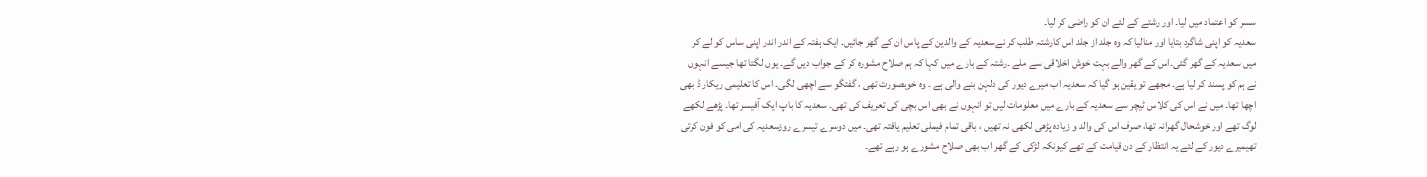سسر کو اعتماد میں لیا۔ اور رشتے کے لئے ان کو راضی کر لیا۔
سعدیہ کو اپنی شاگرد بتایا اور منالیا کہ وہ جلد از جلد اس کارشتہ طلب کر نےسعدیہ کے والدین کے پاس ان کے گھر جائیں۔ ایک ہفتہ کے اندر اندر اپنی ساس کو لے کر میں سعدیہ کے گھر گئی۔اس کے گھر والے بہت خوش اخلاقی سے ملے ۔رشتہ کے بارے میں کہا کہ ہم صلاح مشورہ کر کے جواب دیں گے۔ یوں لگتا تھا جیسے انہوں نے ہم کو پسند کر لیا ہے۔ مجھے تو یقین ہو گیا کہ سعدیہ اب میرے دیور کی دلہن بنے والی ہے ۔ وہ خوبصورت تھی ، گفتگو سے اچھی لگی۔ اس کا تعلیمی ریکار ڈ بھی اچھا تھا۔ میں نے اس کی کلاس ٹیچر سے سعدیہ کے بارے میں معلومات لیں تو انہوں نے بھی اس بچی کی تعریف کی تھی۔ سعدیہ کا باپ ایک آفیسر تھا۔ پڑھے لکھے لوگ تھے اور خوشحال گھرانہ تھا، صرف اس کی والد و زیادہ پڑھی لکھی نہ تھیں ، باقی تمام فیملی تعلیم یافتہ تھی۔ میں دوسرے تیسرے روزسعدیہ کی امی کو فون کرتی تھیمیرے دیور کے لئے یہ انتظار کے دن قیامت کے تھے کیونکہ لڑکی کے گھر اب بھی صلاح مشورے ہو رہے تھے۔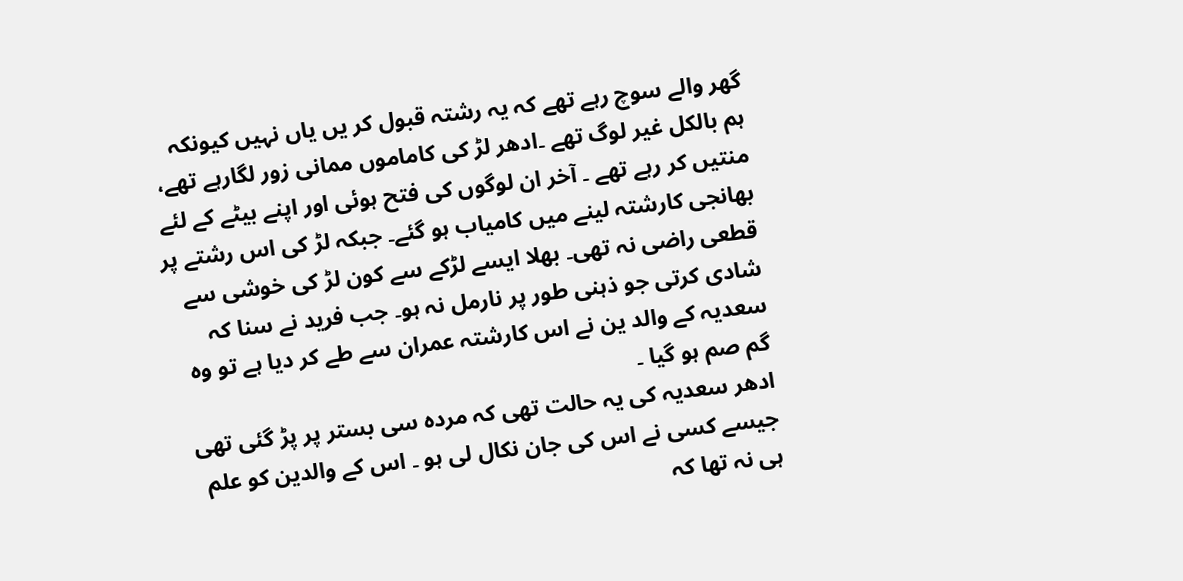گھر والے سوچ رہے تھے کہ یہ رشتہ قبول کر یں یاں نہیں کیونکہ ہم بالکل غیر لوگ تھے ۔ادھر لڑ کی کاماموں ممانی زور لگارہے تھے، منتیں کر رہے تھے ۔ آخر ان لوگوں کی فتح ہوئی اور اپنے بیٹے کے لئے بھانجی کارشتہ لینے میں کامیاب ہو گئے۔ جبکہ لڑ کی اس رشتے پر قطعی راضی نہ تھی۔ بھلا ایسے لڑکے سے کون لڑ کی خوشی سے شادی کرتی جو ذہنی طور پر نارمل نہ ہو۔ جب فرید نے سنا کہ سعدیہ کے والد ین نے اس کارشتہ عمران سے طے کر دیا ہے تو وہ گم صم ہو گیا ۔
ادھر سعدیہ کی یہ حالت تھی کہ مردہ سی بستر پر پڑ گئی تھی جیسے کسی نے اس کی جان نکال لی ہو ۔ اس کے والدین کو علم ہی نہ تھا کہ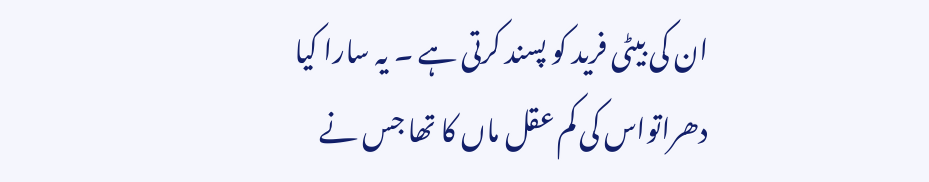ان کی بیٹی فرید کو پسند کرتی ہے ۔ یہ سارا کیا دھراتواس کی کم عقل ماں کا تھا جس نے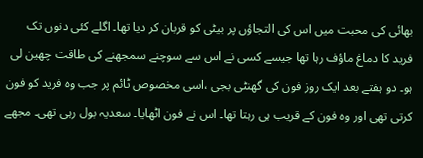بھائی کی محبت میں اس کی التجاؤں پر بیٹی کو قربان کر دیا تھا۔ اگلے کئی دنوں تک فرید کا دماغ ماؤف رہا تھا جیسے کسی نے اس سے سوچنے سمجھنے کی طاقت چھین لی ہو۔ دو ہفتے بعد ایک روز فون کی گھنٹی بجی ،اسی مخصوص ٹائم پر جب وہ فرید کو فون کرتی تھی اور وہ فون کے قریب ہی رہتا تھا۔ اس نے فون اٹھایا۔ سعدیہ بول رہی تھی۔ مجھے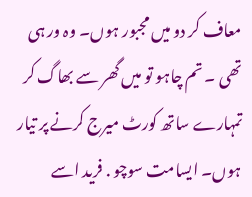معاف کر دو میں مجبور ہوں۔ وہ ور ہی تھی ۔ تم چاہو تو میں گھر سے بھاگ کر تمہارے ساتھ کورٹ میرج کرنے پر تیار ہوں۔ ایسامت سوچو . فرید اسے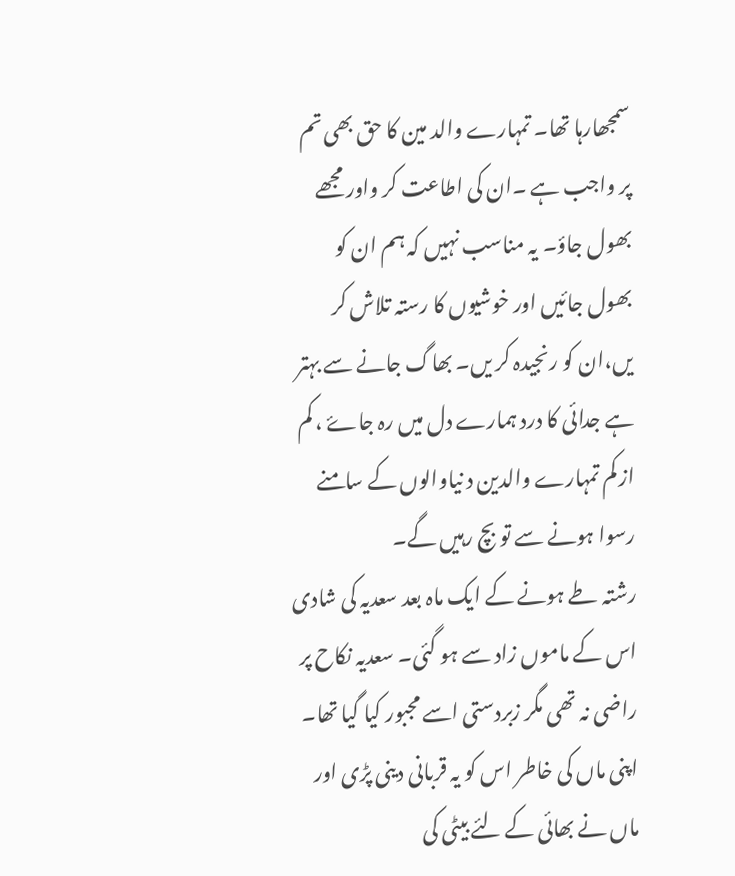سمجھارہا تھا۔ تمہارے والد مین کا حق بھی تم پر واجب ہے ۔ان کی اطاعت کر واور مجھے بھول جاؤ۔ یہ مناسب نہیں کہ ہم ان کو بھول جائیں اور خوشیوں کا رستہ تلاش کر یں،ان کو رنجیدہ کر یں۔ بھاگ جانے سے بہتر ہے جدائی کا درد ہمارے دل میں رہ جاۓ ، کم از کم تمہارے والدین د نیاوالوں کے سامنے رسوا ہونے سے تو بچ رہیں گے۔
رشتہ طے ہونے کے ایک ماہ بعد سعدیہ کی شادی اس کے ماموں زاد سے ہو گئی۔ سعدیہ نکاح پر راضی نہ تھی مگر زبردستی اسے مجبور کیا گیا تھا۔ اپنی ماں کی خاطر اس کو یہ قربانی دینی پڑی اور ماں نے بھائی کے لئے بیٹی کی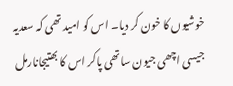خوشیوں کا خون کر دیا۔ اس کو امید تھی کہ سعدیہ جیسی اچھی جیون ساتھی پاکر اس کا بھتیجانارمل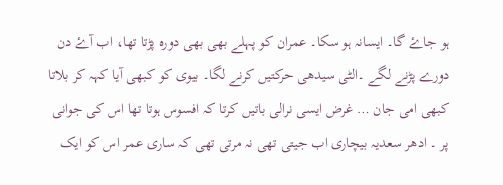ہو جاۓ گا۔ ایسانہ ہو سکا۔ عمران کو پہلے بھی بھی دورہ پڑتا تھا، اب آۓ دن دورے پڑنے لگے ۔الٹی سیدھی حرکتیں کرنے لگا۔ بیوی کو کبھی آیا کہہ کر بلاتا کبھی امی جان … غرض ایسی نرالی باتیں کرتا کہ افسوس ہوتا تھا اس کی جوانی پر ۔ ادھر سعدیہ بیچاری اب جیتی تھی نہ مرتی تھی کہ ساری عمر اس کو ایک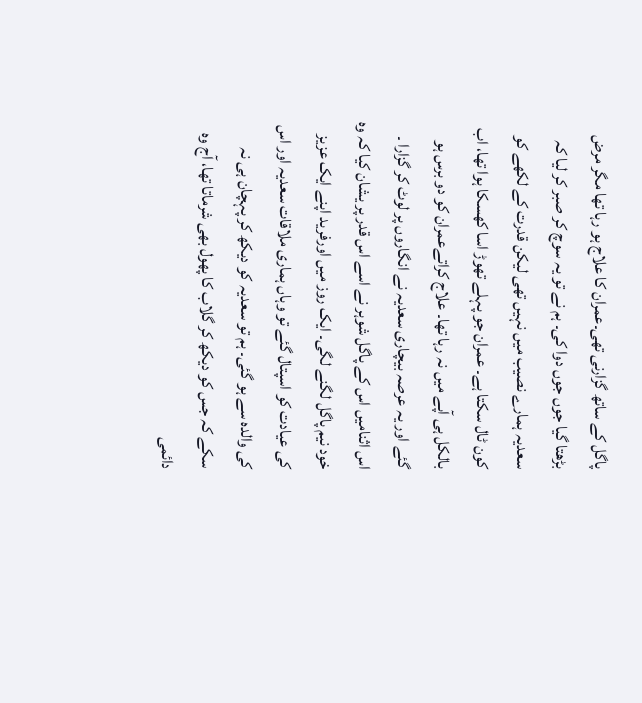پاگل کے ساتھ گزارنی تھی۔عمران کا علاج ہو رہا تھا مگر مرض بڑھتا گیا جوں جوں دوا کی۔ ہم نے تو یہ سوچ کر صبر کر لیا کہ سعدیہ ہمارے نصیب میں نہیں تھی لیکن قدرت کے لکھے کو کون ٹال سکتا ہے۔ عمران جو پہلے تھوڑ اسا کھسکا ہوا تھا، اب بالکل ہی آپے میں نہ رہا تھا۔ علاج کراتےعمران کو دو برس ہو گئے اور یہ عرصہ بیچاری سعدیہ نے انگاروں پر لوٹ کر گزارا ۔
اس اثنامیں اس کے پاگل شوہر نے اسے اس قدر پر یشان کیا کہ وہ خود نیم پاگل لگنے لگی۔ ایک روز میں اورفرید اپنے ایک عزیز کی عیادت کو اسپتال گئے تو وہاں ہماری ملاقات سعدیہ اور اس کی والدہ سے ہو گئی۔ ہم تو سعدیہ کو دیکھ کر پہچان ہی نہ سکے کہ جس کو دیکھ کر گلاب کا پھول بھی شرماتا تھا، آج وہ دائمی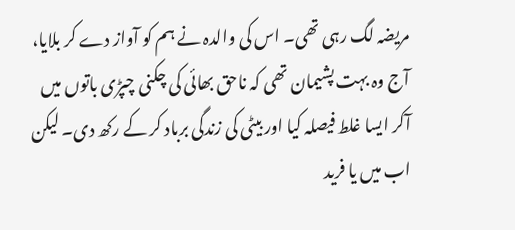مریضہ لگ رہی تھی۔ اس کی والدہ نے ہم کو آواز دے کر بلایا، آج وہ بہت پشیمان تھی کہ ناحق بھائی کی چکنی چپڑی باتوں میں آکر ایسا غلط فیصلہ کیا اور بیٹی کی زندگی برباد کر کے رکھ دی۔ لیکن اب میں یا فرید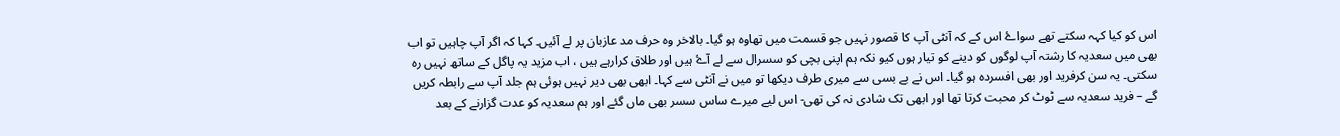اس کو کیا کہہ سکتے تھے سواۓ اس کے کہ آنٹی آپ کا قصور نہیں جو قسمت میں تھاوہ ہو گیا۔ بالاخر وہ حرف مد عازبان پر لے آئیں۔ کہا کہ اگر آپ چاہیں تو اب بھی میں سعدیہ کا رشتہ آپ لوگوں کو دینے کو تیار ہوں کیو نکہ ہم اپنی بچی کو سسرال سے لے آۓ ہیں اور طلاق کرارہے ہیں ، اب مزید یہ پاگل کے ساتھ نہیں رہ سکتی۔ یہ سن کرفرید اور بھی افسردہ ہو گیا۔ اس نے بے بسی سے میری طرف دیکھا تو میں نے آنٹی سے کہا۔ ابھی بھی دیر نہیں ہوئی ہم جلد آپ سے رابطہ کریں گے – فرید سعدیہ سے ٹوٹ کر محبت کرتا تھا اور ابھی تک شادی نہ کی تھی- اس لیے میرے ساس سسر بھی ماں گئے اور ہم سعدیہ کو عدت گزارنے کے بعد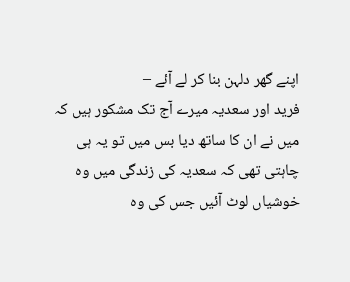اپنے گھر دلہن بنا کر لے آئے –
فرید اور سعدیہ میرے آج تک مشکور ہیں کہ میں نے ان کا ساتھ دیا بس میں تو یہ ہی چاہتی تھی کہ سعدیہ کی زندگی میں وہ خوشیاں لوٹ آئیں جس کی وہ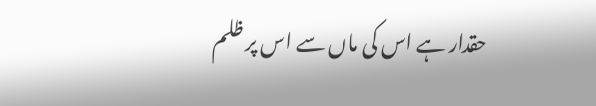حقدار ہے اس کی ماں سے اس پر ظلم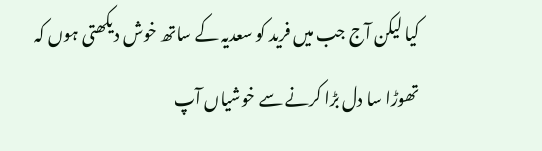کیا لیکن آج جب میں فرید کو سعدیہ کے ساتھ خوش دیکھتی ہوں کہ تھوڑا سا دل بڑا کرنے سے خوشیاں آپ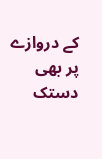کے دروازے پر بھی دستک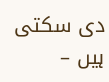دی سکتی ہیں –